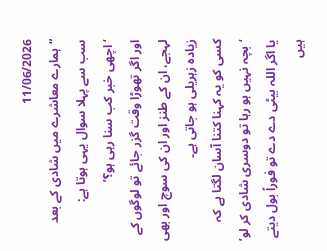11/06/2026
“ہمارے معاشرے میں شادی کے بعد سب سے پہلا سوال یہی ہوتا ہے:
‘اچھی خبر کب سنا رہی ہو؟’
اور اگر تھوڑا وقت گزر جائے تو لوگوں کے لہجے، ان کے طنز اور ان کی سوچ اور بھی زیادہ زہریلی ہو جاتی ہے۔
کسی کو یہ کہنا کتنا آسان لگتا ہے کہ
‘بچہ نہیں ہو رہا تو دوسری شادی کر لو’
یا اگر اللہ بیٹی دے دے تو فوراً بول دیتے ہیں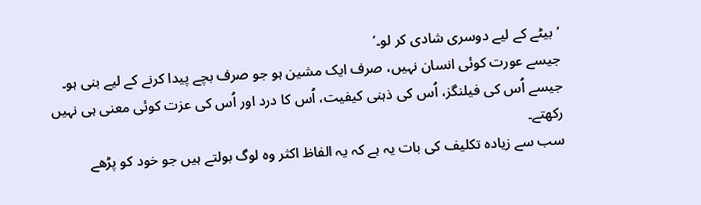‘بیٹے کے لیے دوسری شادی کر لو۔’
جیسے عورت کوئی انسان نہیں، صرف ایک مشین ہو جو صرف بچے پیدا کرنے کے لیے بنی ہو۔
جیسے اُس کی فیلنگز، اُس کی ذہنی کیفیت، اُس کا درد اور اُس کی عزت کوئی معنی ہی نہیں رکھتے۔
سب سے زیادہ تکلیف کی بات یہ ہے کہ یہ الفاظ اکثر وہ لوگ بولتے ہیں جو خود کو پڑھے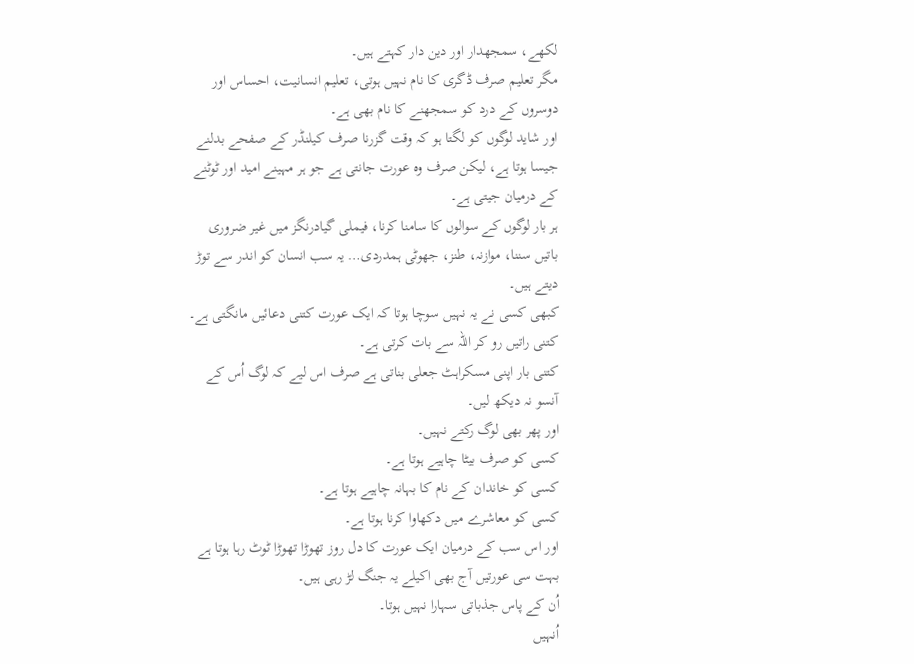لکھے، سمجھدار اور دین دار کہتے ہیں۔
مگر تعلیم صرف ڈگری کا نام نہیں ہوتی، تعلیم انسانیت، احساس اور دوسروں کے درد کو سمجھنے کا نام بھی ہے۔
اور شاید لوگوں کو لگتا ہو کہ وقت گزرنا صرف کیلنڈر کے صفحے بدلنے جیسا ہوتا ہے، لیکن صرف وہ عورت جانتی ہے جو ہر مہینے امید اور ٹوٹنے کے درمیان جیتی ہے۔
ہر بار لوگوں کے سوالوں کا سامنا کرنا، فیملی گیادرنگز میں غیر ضروری باتیں سننا، موازنہ، طنز، جھوٹی ہمدردی… یہ سب انسان کو اندر سے توڑ دیتے ہیں۔
کبھی کسی نے یہ نہیں سوچا ہوتا کہ ایک عورت کتنی دعائیں مانگتی ہے۔
کتنی راتیں رو کر اللہ سے بات کرتی ہے۔
کتنی بار اپنی مسکراہٹ جعلی بناتی ہے صرف اس لیے کہ لوگ اُس کے آنسو نہ دیکھ لیں۔
اور پھر بھی لوگ رکتے نہیں۔
کسی کو صرف بیٹا چاہیے ہوتا ہے۔
کسی کو خاندان کے نام کا بہانہ چاہیے ہوتا ہے۔
کسی کو معاشرے میں دکھاوا کرنا ہوتا ہے۔
اور اس سب کے درمیان ایک عورت کا دل روز تھوڑا تھوڑا ٹوٹ رہا ہوتا ہے
بہت سی عورتیں آج بھی اکیلے یہ جنگ لڑ رہی ہیں۔
اُن کے پاس جذباتی سہارا نہیں ہوتا۔
اُنہیں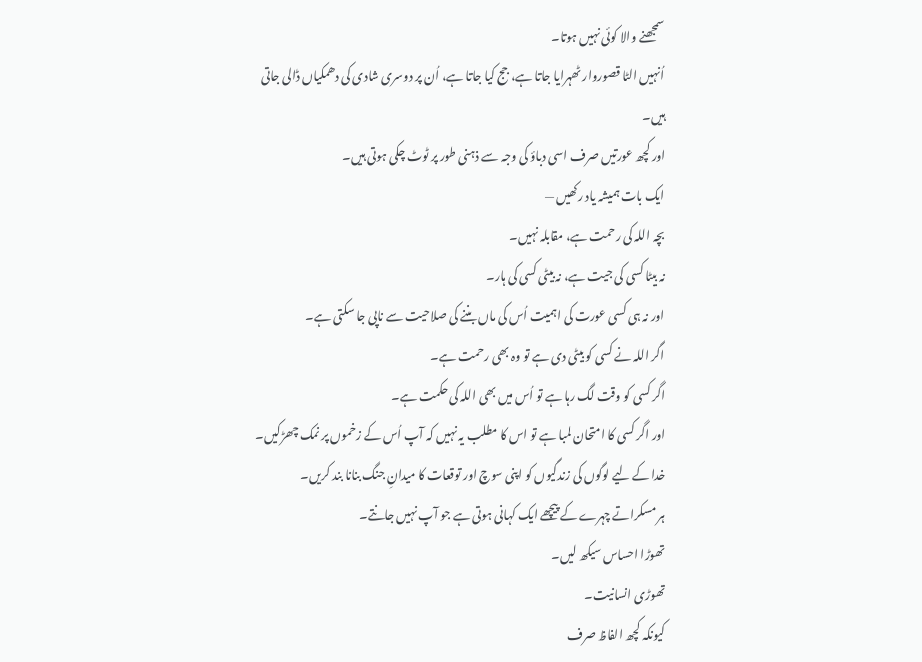سمجھنے والا کوئی نہیں ہوتا۔
اُنہیں الٹا قصوروار ٹھہرایا جاتا ہے، جج کیا جاتا ہے، اُن پر دوسری شادی کی دھمکیاں ڈالی جاتی ہیں۔
اور کچھ عورتیں صرف اسی دباؤ کی وجہ سے ذہنی طور پر ٹوٹ چکی ہوتی ہیں۔
ایک بات ہمیشہ یاد رکھیں —
بچہ اللہ کی رحمت ہے، مقابلہ نہیں۔
نہ بیٹا کسی کی جیت ہے، نہ بیٹی کسی کی ہار۔
اور نہ ہی کسی عورت کی اہمیت اُس کی ماں بننے کی صلاحیت سے ناپی جا سکتی ہے۔
اگر اللہ نے کسی کو بیٹی دی ہے تو وہ بھی رحمت ہے۔
اگر کسی کو وقت لگ رہا ہے تو اُس میں بھی اللہ کی حکمت ہے۔
اور اگر کسی کا امتحان لمبا ہے تو اس کا مطلب یہ نہیں کہ آپ اُس کے زخموں پر نمک چھڑکیں۔
خدا کے لیے لوگوں کی زندگیوں کو اپنی سوچ اور توقعات کا میدانِ جنگ بنانا بند کریں۔
ہر مسکراتے چہرے کے پیچھے ایک کہانی ہوتی ہے جو آپ نہیں جانتے۔
تھوڑا احساس سیکھ لیں۔
تھوڑی انسانیت۔
کیونکہ کچھ الفاظ صرف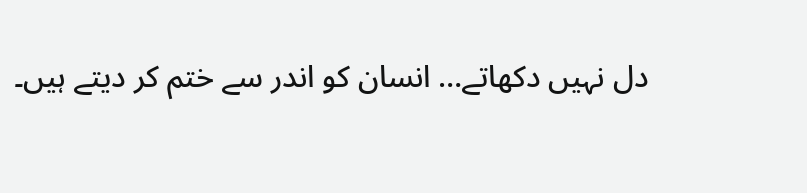دل نہیں دکھاتے… انسان کو اندر سے ختم کر دیتے ہیں۔